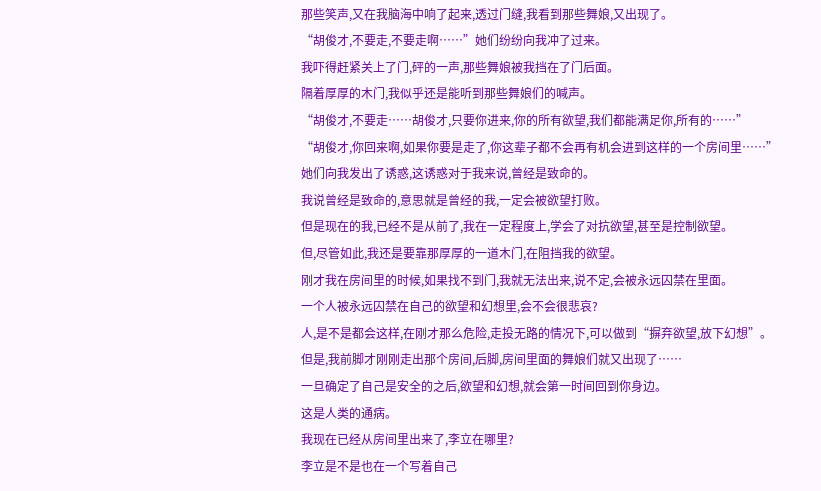那些笑声,又在我脑海中响了起来,透过门缝,我看到那些舞娘,又出现了。
“胡俊才,不要走,不要走啊……”她们纷纷向我冲了过来。
我吓得赶紧关上了门,砰的一声,那些舞娘被我挡在了门后面。
隔着厚厚的木门,我似乎还是能听到那些舞娘们的喊声。
“胡俊才,不要走……胡俊才,只要你进来,你的所有欲望,我们都能满足你,所有的……”
“胡俊才,你回来啊,如果你要是走了,你这辈子都不会再有机会进到这样的一个房间里……”
她们向我发出了诱惑,这诱惑对于我来说,曾经是致命的。
我说曾经是致命的,意思就是曾经的我,一定会被欲望打败。
但是现在的我,已经不是从前了,我在一定程度上,学会了对抗欲望,甚至是控制欲望。
但,尽管如此,我还是要靠那厚厚的一道木门,在阻挡我的欲望。
刚才我在房间里的时候,如果找不到门,我就无法出来,说不定,会被永远囚禁在里面。
一个人被永远囚禁在自己的欲望和幻想里,会不会很悲哀?
人,是不是都会这样,在刚才那么危险,走投无路的情况下,可以做到“摒弃欲望,放下幻想”。
但是,我前脚才刚刚走出那个房间,后脚,房间里面的舞娘们就又出现了……
一旦确定了自己是安全的之后,欲望和幻想,就会第一时间回到你身边。
这是人类的通病。
我现在已经从房间里出来了,李立在哪里?
李立是不是也在一个写着自己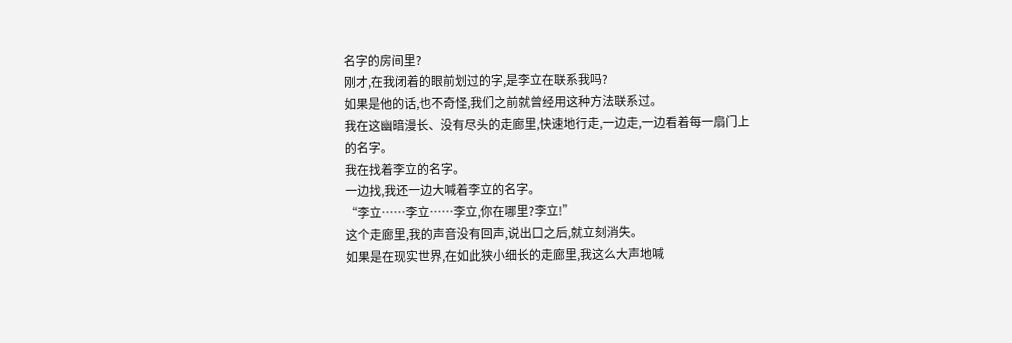名字的房间里?
刚才,在我闭着的眼前划过的字,是李立在联系我吗?
如果是他的话,也不奇怪,我们之前就曾经用这种方法联系过。
我在这幽暗漫长、没有尽头的走廊里,快速地行走,一边走,一边看着每一扇门上的名字。
我在找着李立的名字。
一边找,我还一边大喊着李立的名字。
“李立……李立……李立,你在哪里?李立!”
这个走廊里,我的声音没有回声,说出口之后,就立刻消失。
如果是在现实世界,在如此狭小细长的走廊里,我这么大声地喊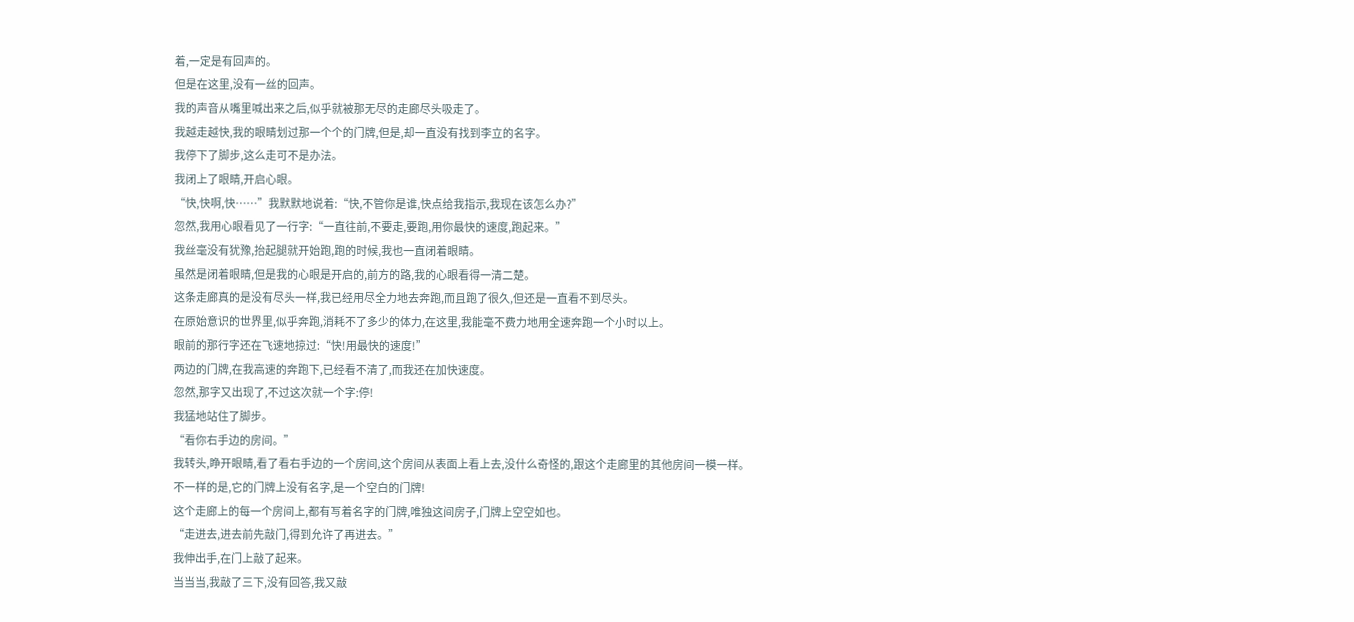着,一定是有回声的。
但是在这里,没有一丝的回声。
我的声音从嘴里喊出来之后,似乎就被那无尽的走廊尽头吸走了。
我越走越快,我的眼睛划过那一个个的门牌,但是,却一直没有找到李立的名字。
我停下了脚步,这么走可不是办法。
我闭上了眼睛,开启心眼。
“快,快啊,快……”我默默地说着:“快,不管你是谁,快点给我指示,我现在该怎么办?”
忽然,我用心眼看见了一行字:“一直往前,不要走,要跑,用你最快的速度,跑起来。”
我丝毫没有犹豫,抬起腿就开始跑,跑的时候,我也一直闭着眼睛。
虽然是闭着眼睛,但是我的心眼是开启的,前方的路,我的心眼看得一清二楚。
这条走廊真的是没有尽头一样,我已经用尽全力地去奔跑,而且跑了很久,但还是一直看不到尽头。
在原始意识的世界里,似乎奔跑,消耗不了多少的体力,在这里,我能毫不费力地用全速奔跑一个小时以上。
眼前的那行字还在飞速地掠过:“快!用最快的速度!”
两边的门牌,在我高速的奔跑下,已经看不清了,而我还在加快速度。
忽然,那字又出现了,不过这次就一个字:停!
我猛地站住了脚步。
“看你右手边的房间。”
我转头,睁开眼睛,看了看右手边的一个房间,这个房间从表面上看上去,没什么奇怪的,跟这个走廊里的其他房间一模一样。
不一样的是,它的门牌上没有名字,是一个空白的门牌!
这个走廊上的每一个房间上,都有写着名字的门牌,唯独这间房子,门牌上空空如也。
“走进去,进去前先敲门,得到允许了再进去。”
我伸出手,在门上敲了起来。
当当当,我敲了三下,没有回答,我又敲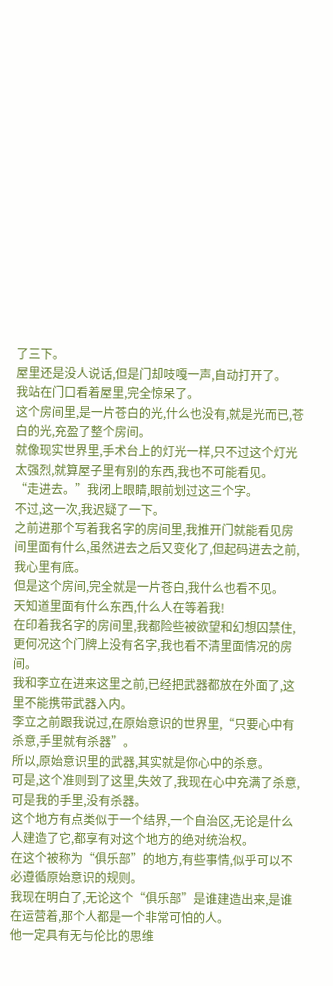了三下。
屋里还是没人说话,但是门却吱嘎一声,自动打开了。
我站在门口看着屋里,完全惊呆了。
这个房间里,是一片苍白的光,什么也没有,就是光而已,苍白的光,充盈了整个房间。
就像现实世界里,手术台上的灯光一样,只不过这个灯光太强烈,就算屋子里有别的东西,我也不可能看见。
“走进去。”我闭上眼睛,眼前划过这三个字。
不过,这一次,我迟疑了一下。
之前进那个写着我名字的房间里,我推开门就能看见房间里面有什么,虽然进去之后又变化了,但起码进去之前,我心里有底。
但是这个房间,完全就是一片苍白,我什么也看不见。
天知道里面有什么东西,什么人在等着我!
在印着我名字的房间里,我都险些被欲望和幻想囚禁住,更何况这个门牌上没有名字,我也看不清里面情况的房间。
我和李立在进来这里之前,已经把武器都放在外面了,这里不能携带武器入内。
李立之前跟我说过,在原始意识的世界里,“只要心中有杀意,手里就有杀器”。
所以,原始意识里的武器,其实就是你心中的杀意。
可是,这个准则到了这里,失效了,我现在心中充满了杀意,可是我的手里,没有杀器。
这个地方有点类似于一个结界,一个自治区,无论是什么人建造了它,都享有对这个地方的绝对统治权。
在这个被称为“俱乐部”的地方,有些事情,似乎可以不必遵循原始意识的规则。
我现在明白了,无论这个“俱乐部”是谁建造出来,是谁在运营着,那个人都是一个非常可怕的人。
他一定具有无与伦比的思维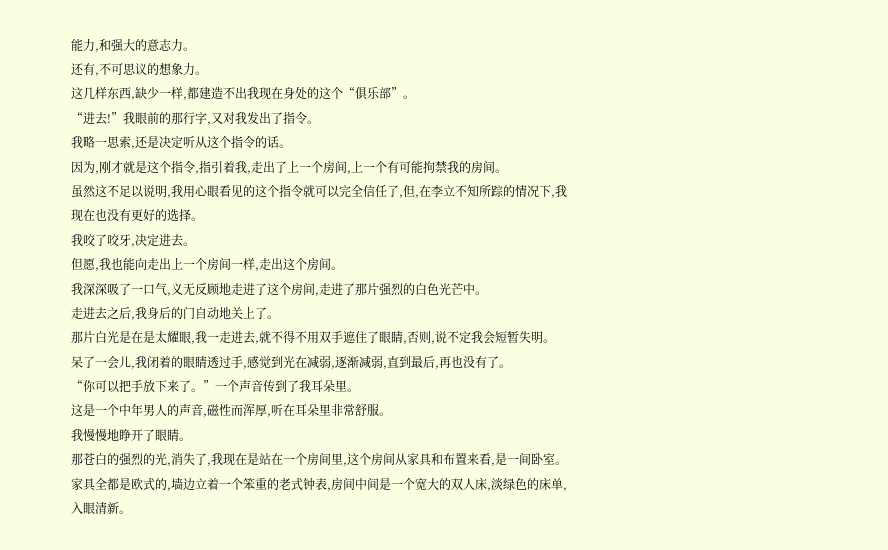能力,和强大的意志力。
还有,不可思议的想象力。
这几样东西,缺少一样,都建造不出我现在身处的这个“俱乐部”。
“进去!”我眼前的那行字,又对我发出了指令。
我略一思索,还是决定听从这个指令的话。
因为,刚才就是这个指令,指引着我,走出了上一个房间,上一个有可能拘禁我的房间。
虽然这不足以说明,我用心眼看见的这个指令就可以完全信任了,但,在李立不知所踪的情况下,我现在也没有更好的选择。
我咬了咬牙,决定进去。
但愿,我也能向走出上一个房间一样,走出这个房间。
我深深吸了一口气,义无反顾地走进了这个房间,走进了那片强烈的白色光芒中。
走进去之后,我身后的门自动地关上了。
那片白光是在是太耀眼,我一走进去,就不得不用双手遮住了眼睛,否则,说不定我会短暂失明。
呆了一会儿,我闭着的眼睛透过手,感觉到光在减弱,逐渐减弱,直到最后,再也没有了。
“你可以把手放下来了。”一个声音传到了我耳朵里。
这是一个中年男人的声音,磁性而浑厚,听在耳朵里非常舒服。
我慢慢地睁开了眼睛。
那苍白的强烈的光,消失了,我现在是站在一个房间里,这个房间从家具和布置来看,是一间卧室。
家具全都是欧式的,墙边立着一个笨重的老式钟表,房间中间是一个宽大的双人床,淡绿色的床单,入眼清新。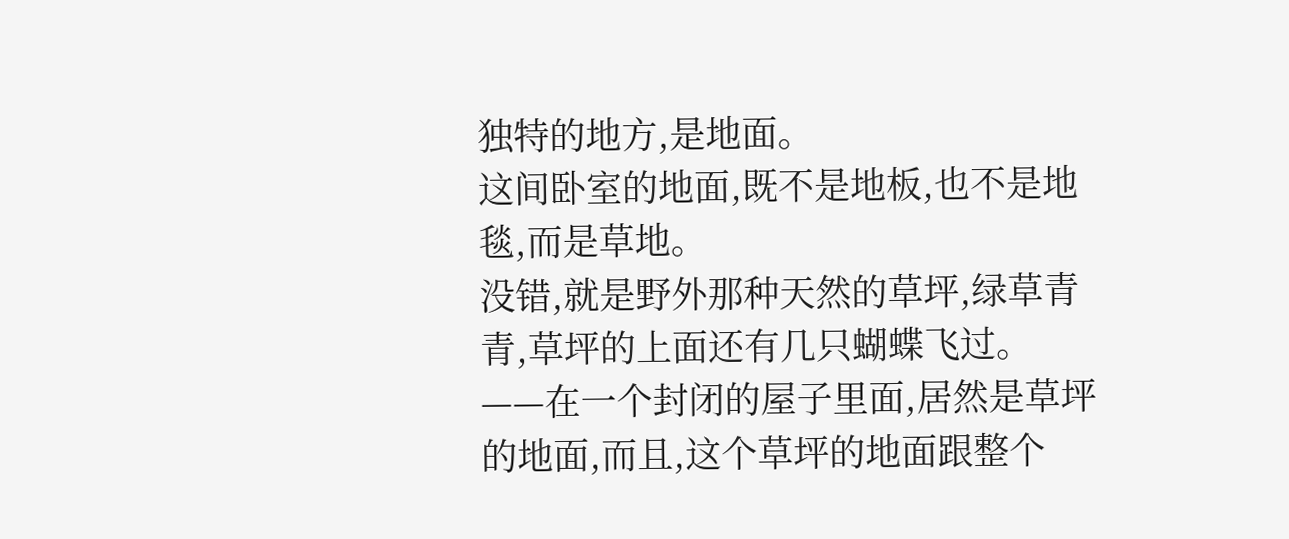独特的地方,是地面。
这间卧室的地面,既不是地板,也不是地毯,而是草地。
没错,就是野外那种天然的草坪,绿草青青,草坪的上面还有几只蝴蝶飞过。
——在一个封闭的屋子里面,居然是草坪的地面,而且,这个草坪的地面跟整个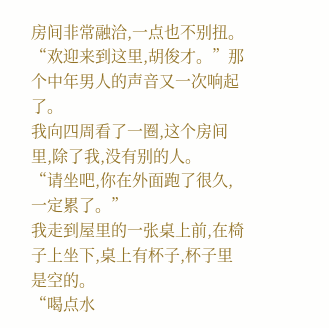房间非常融洽,一点也不别扭。
“欢迎来到这里,胡俊才。”那个中年男人的声音又一次响起了。
我向四周看了一圈,这个房间里,除了我,没有别的人。
“请坐吧,你在外面跑了很久,一定累了。”
我走到屋里的一张桌上前,在椅子上坐下,桌上有杯子,杯子里是空的。
“喝点水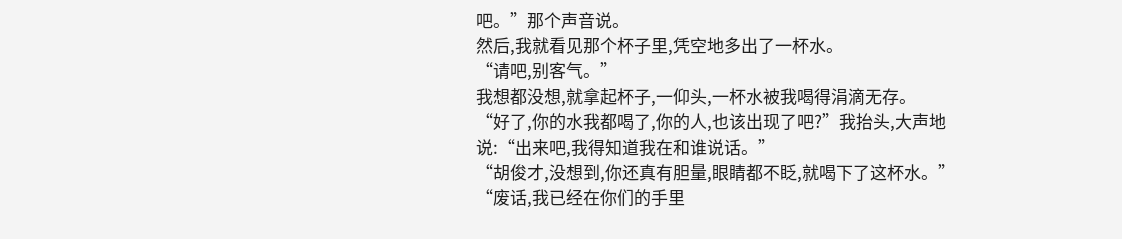吧。”那个声音说。
然后,我就看见那个杯子里,凭空地多出了一杯水。
“请吧,别客气。”
我想都没想,就拿起杯子,一仰头,一杯水被我喝得涓滴无存。
“好了,你的水我都喝了,你的人,也该出现了吧?”我抬头,大声地说:“出来吧,我得知道我在和谁说话。”
“胡俊才,没想到,你还真有胆量,眼睛都不眨,就喝下了这杯水。”
“废话,我已经在你们的手里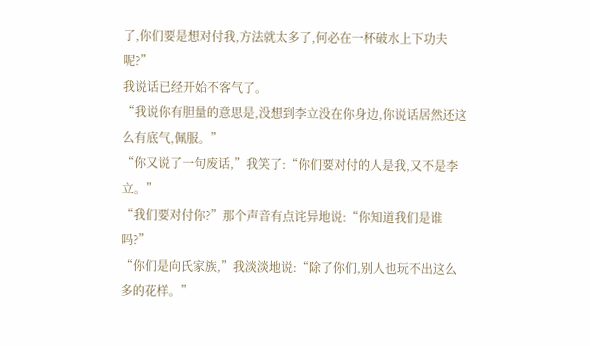了,你们要是想对付我,方法就太多了,何必在一杯破水上下功夫呢?”
我说话已经开始不客气了。
“我说你有胆量的意思是,没想到李立没在你身边,你说话居然还这么有底气,佩服。”
“你又说了一句废话,”我笑了:“你们要对付的人是我,又不是李立。”
“我们要对付你?”那个声音有点诧异地说:“你知道我们是谁吗?”
“你们是向氏家族,”我淡淡地说:“除了你们,别人也玩不出这么多的花样。”